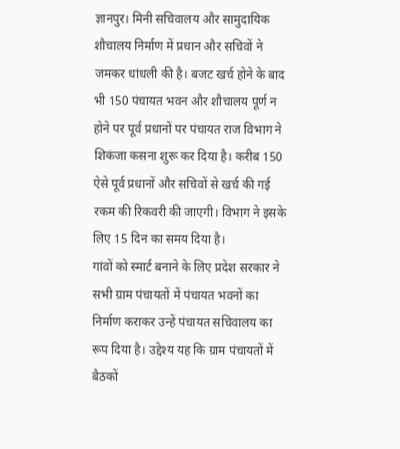ज्ञानपुर। मिनी सचिवालय और सामुदायिक शौचालय निर्माण में प्रधान और सचिवों ने जमकर धांधली की है। बजट खर्च होने के बाद भी 150 पंचायत भवन और शौचालय पूर्ण न होने पर पूर्व प्रधानों पर पंचायत राज विभाग ने शिकंजा कसना शुरू कर दिया है। करीब 150 ऐसे पूर्व प्रधानों और सचिवों से खर्च की गई रकम की रिकवरी की जाएगी। विभाग ने इसके लिए 15 दिन का समय दिया है।
गांवों को स्मार्ट बनाने के लिए प्रदेश सरकार ने सभी ग्राम पंचायतों में पंचायत भवनों का निर्माण कराकर उन्हें पंचायत सचिवालय का रूप दिया है। उद्देश्य यह कि ग्राम पंचायतों में बैठकों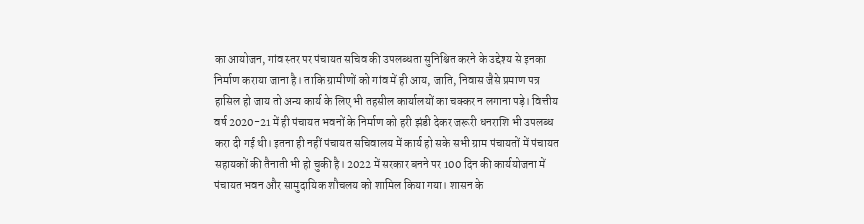का आयोजन, गांव स्तर पर पंचायत सचिव की उपलब्धता सुनिश्चित करने के उद्देश्य से इनका निर्माण कराया जाना है। ताकि ग्रामीणों को गांव में ही आय, जाति, निवास जैसे प्रमाण पत्र हासिल हो जाय तो अन्य कार्य के लिए भी तहसील कार्यालयों का चक्कर न लगाना पड़े। वित्तीय वर्ष 2020-21 में ही पंचायत भवनों के निर्माण को हरी झंडी देकर जरूरी धनराशि भी उपलब्ध करा दी गई थी। इतना ही नहीं पंचायत सचिवालय में कार्य हो सके सभी ग्राम पंचायतों में पंचायत सहायकों की तैनाती भी हो चुकी है। 2022 में सरकार बनने पर 100 दिन की कार्ययोजना में पंचायत भवन और सामुदायिक शौचलय को शामिल किया गया। शासन के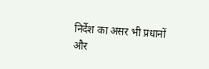निर्देश का असर भी प्रधानों और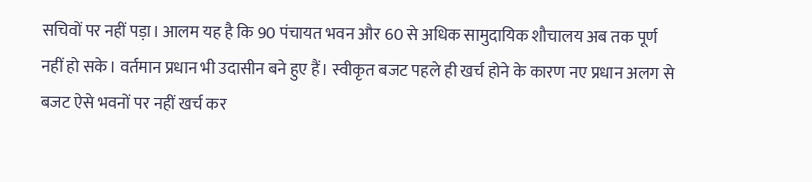सचिवों पर नहीं पड़ा। आलम यह है कि 90 पंचायत भवन और 60 से अधिक सामुदायिक शौचालय अब तक पूर्ण नहीं हो सके। वर्तमान प्रधान भी उदासीन बने हुए हैं। स्वीकृत बजट पहले ही खर्च होने के कारण नए प्रधान अलग से बजट ऐसे भवनों पर नहीं खर्च कर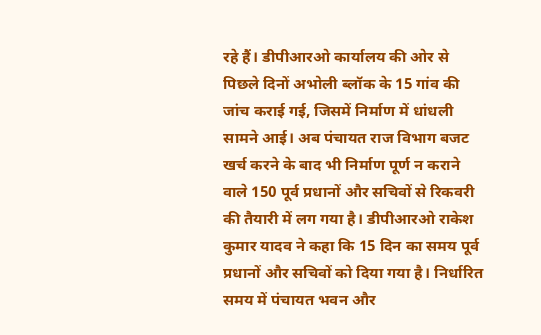रहे हैं। डीपीआरओ कार्यालय की ओर से पिछले दिनों अभोली ब्लॉक के 15 गांव की जांच कराई गई, जिसमें निर्माण में धांधली सामने आई। अब पंचायत राज विभाग बजट खर्च करने के बाद भी निर्माण पूर्ण न कराने वाले 150 पूर्व प्रधानों और सचिवों से रिकवरी की तैयारी में लग गया है। डीपीआरओ राकेश कुमार यादव ने कहा कि 15 दिन का समय पूर्व प्रधानों और सचिवों को दिया गया है। निर्धारित समय में पंचायत भवन और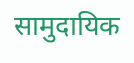सामुदायिक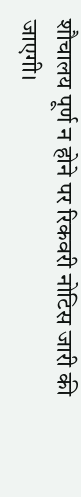शौचालय पूर्ण न होने पर रिकवरी नोटिस जारी की जाएगी।